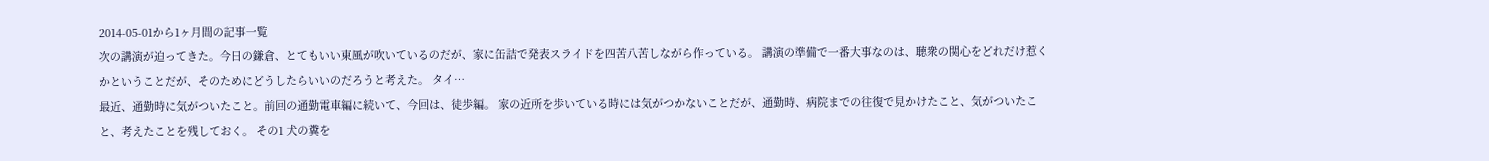2014-05-01から1ヶ月間の記事一覧
次の講演が迫ってきた。今日の鎌倉、とてもいい東風が吹いているのだが、家に缶詰で発表スライドを四苦八苦しながら作っている。 講演の準備で一番大事なのは、聴衆の関心をどれだけ惹くかということだが、そのためにどうしたらいいのだろうと考えた。 タイ…
最近、通勤時に気がついたこと。前回の通勤電車編に続いて、今回は、徒歩編。 家の近所を歩いている時には気がつかないことだが、通勤時、病院までの往復で見かけたこと、気がついたこと、考えたことを残しておく。 その1 犬の糞を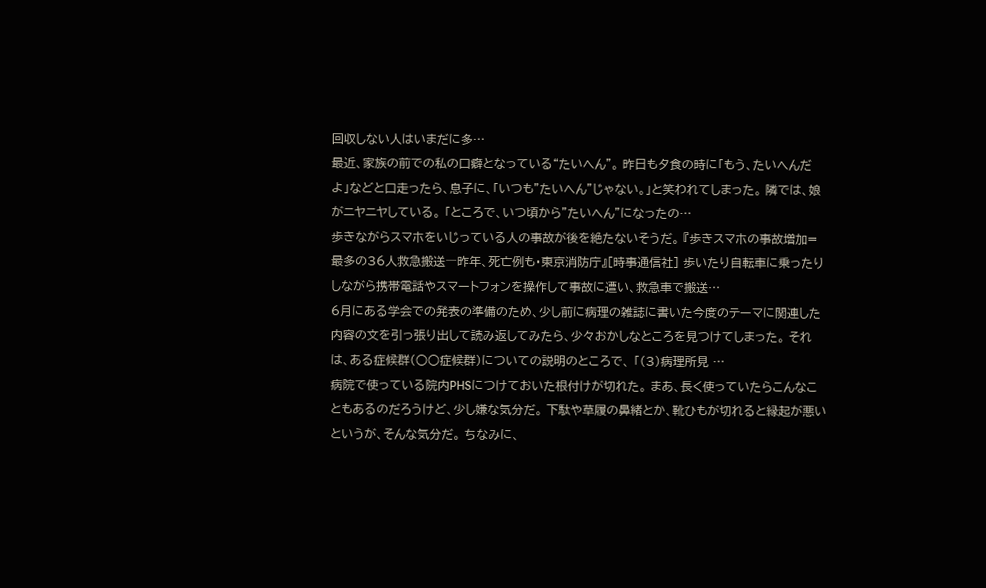回収しない人はいまだに多…
最近、家族の前での私の口癖となっている“たいへん”。 昨日も夕食の時に「もう、たいへんだよ」などと口走ったら、息子に、「いつも”たいへん”じゃない。」と笑われてしまった。 隣では、娘がニヤニヤしている。 「ところで、いつ頃から”たいへん”になったの…
歩きながらスマホをいじっている人の事故が後を絶たないそうだ。 『歩きスマホの事故増加=最多の36人救急搬送―昨年、死亡例も・東京消防庁』[時事通信社] 歩いたり自転車に乗ったりしながら携帯電話やスマートフォンを操作して事故に遭い、救急車で搬送…
6月にある学会での発表の準備のため、少し前に病理の雑誌に書いた今度のテーマに関連した内容の文を引っ張り出して読み返してみたら、少々おかしなところを見つけてしまった。 それは、ある症候群(○○症候群)についての説明のところで、 「(3)病理所見 …
病院で使っている院内PHSにつけておいた根付けが切れた。 まあ、長く使っていたらこんなこともあるのだろうけど、少し嫌な気分だ。 下駄や草履の鼻緒とか、靴ひもが切れると縁起が悪いというが、そんな気分だ。 ちなみに、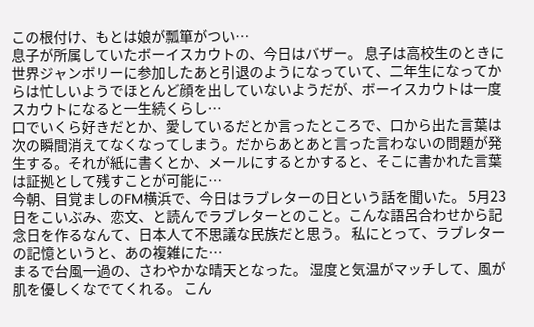この根付け、もとは娘が瓢箪がつい…
息子が所属していたボーイスカウトの、今日はバザー。 息子は高校生のときに世界ジャンボリーに参加したあと引退のようになっていて、二年生になってからは忙しいようでほとんど顔を出していないようだが、ボーイスカウトは一度スカウトになると一生続くらし…
口でいくら好きだとか、愛しているだとか言ったところで、口から出た言葉は次の瞬間消えてなくなってしまう。だからあとあと言った言わないの問題が発生する。それが紙に書くとか、メールにするとかすると、そこに書かれた言葉は証拠として残すことが可能に…
今朝、目覚ましのFM横浜で、今日はラブレターの日という話を聞いた。 5月23日をこいぶみ、恋文、と読んでラブレターとのこと。こんな語呂合わせから記念日を作るなんて、日本人て不思議な民族だと思う。 私にとって、ラブレターの記憶というと、あの複雑にた…
まるで台風一過の、さわやかな晴天となった。 湿度と気温がマッチして、風が肌を優しくなでてくれる。 こん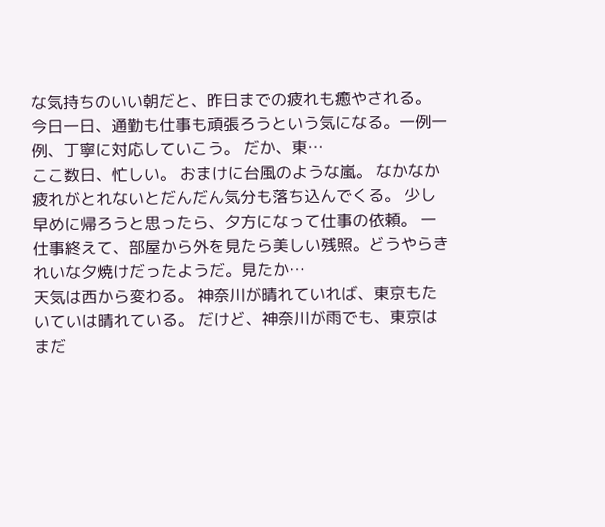な気持ちのいい朝だと、昨日までの疲れも癒やされる。 今日一日、通勤も仕事も頑張ろうという気になる。一例一例、丁寧に対応していこう。 だか、東…
ここ数日、忙しい。 おまけに台風のような嵐。 なかなか疲れがとれないとだんだん気分も落ち込んでくる。 少し早めに帰ろうと思ったら、夕方になって仕事の依頼。 一仕事終えて、部屋から外を見たら美しい残照。どうやらきれいな夕焼けだったようだ。見たか…
天気は西から変わる。 神奈川が晴れていれば、東京もたいていは晴れている。 だけど、神奈川が雨でも、東京はまだ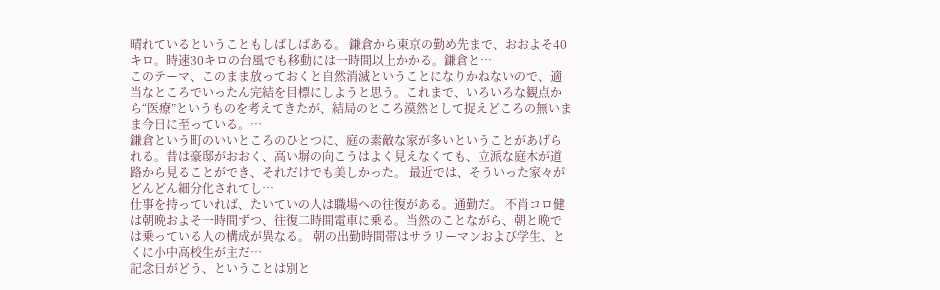晴れているということもしばしばある。 鎌倉から東京の勤め先まで、おおよそ40キロ。時速30キロの台風でも移動には一時間以上かかる。鎌倉と…
このテーマ、このまま放っておくと自然消滅ということになりかねないので、適当なところでいったん完結を目標にしようと思う。これまで、いろいろな観点から“医療”というものを考えてきたが、結局のところ漠然として捉えどころの無いまま今日に至っている。…
鎌倉という町のいいところのひとつに、庭の素敵な家が多いということがあげられる。昔は豪邸がおおく、高い塀の向こうはよく見えなくても、立派な庭木が道路から見ることができ、それだけでも美しかった。 最近では、そういった家々がどんどん細分化されてし…
仕事を持っていれば、たいていの人は職場への往復がある。通勤だ。 不肖コロ健は朝晩およそ一時間ずつ、往復二時間電車に乗る。当然のことながら、朝と晩では乗っている人の構成が異なる。 朝の出勤時間帯はサラリーマンおよび学生、とくに小中高校生が主だ…
記念日がどう、ということは別と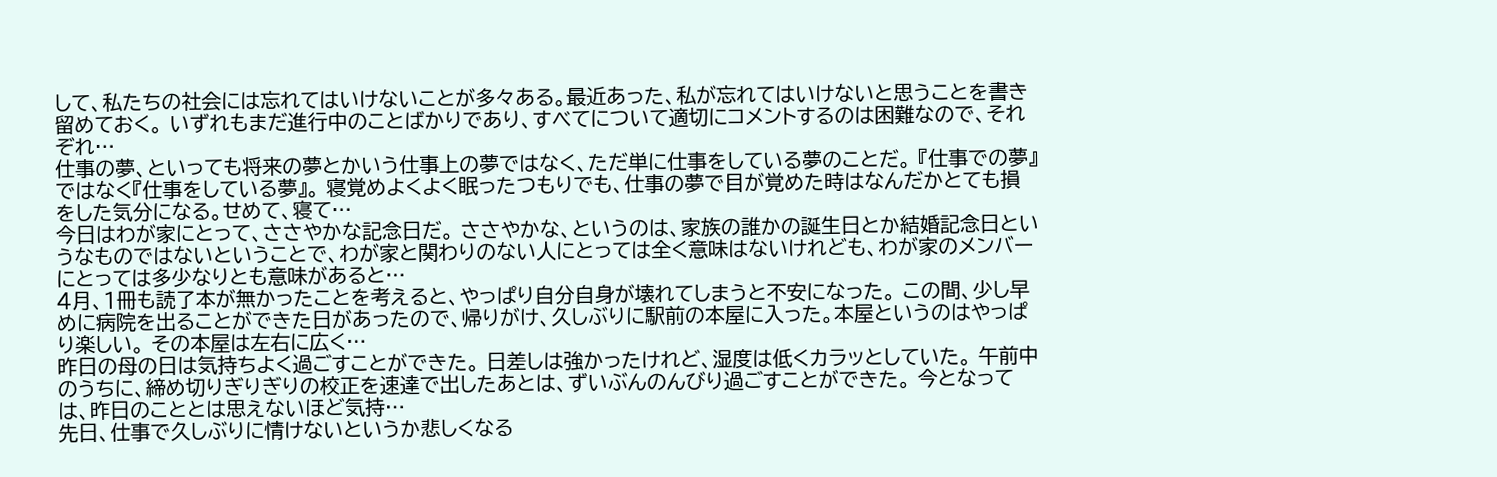して、私たちの社会には忘れてはいけないことが多々ある。最近あった、私が忘れてはいけないと思うことを書き留めておく。 いずれもまだ進行中のことばかりであり、すべてについて適切にコメントするのは困難なので、それぞれ…
仕事の夢、といっても将来の夢とかいう仕事上の夢ではなく、ただ単に仕事をしている夢のことだ。 『仕事での夢』ではなく『仕事をしている夢』。 寝覚めよくよく眠ったつもりでも、仕事の夢で目が覚めた時はなんだかとても損をした気分になる。せめて、寝て…
今日はわが家にとって、ささやかな記念日だ。 ささやかな、というのは、家族の誰かの誕生日とか結婚記念日というなものではないということで、わが家と関わりのない人にとっては全く意味はないけれども、わが家のメンバーにとっては多少なりとも意味があると…
4月、1冊も読了本が無かったことを考えると、やっぱり自分自身が壊れてしまうと不安になった。 この間、少し早めに病院を出ることができた日があったので、帰りがけ、久しぶりに駅前の本屋に入った。本屋というのはやっぱり楽しい。 その本屋は左右に広く…
昨日の母の日は気持ちよく過ごすことができた。 日差しは強かったけれど、湿度は低くカラッとしていた。 午前中のうちに、締め切りぎりぎりの校正を速達で出したあとは、ずいぶんのんびり過ごすことができた。 今となっては、昨日のこととは思えないほど気持…
先日、仕事で久しぶりに情けないというか悲しくなる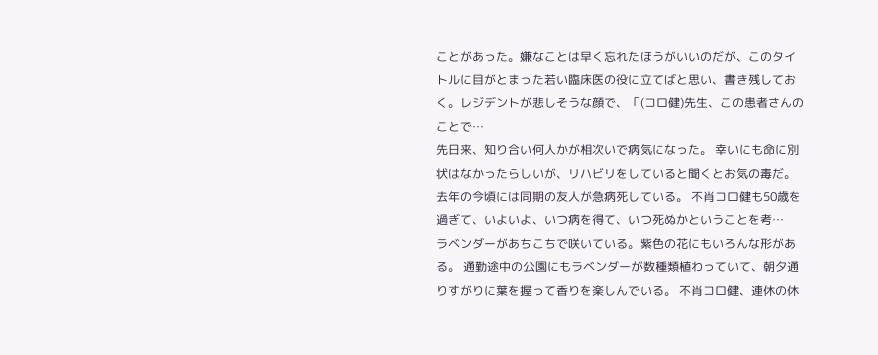ことがあった。嫌なことは早く忘れたほうがいいのだが、このタイトルに目がとまった若い臨床医の役に立てばと思い、書き残しておく。レジデントが悲しそうな顔で、「(コロ健)先生、この患者さんのことで…
先日来、知り合い何人かが相次いで病気になった。 幸いにも命に別状はなかったらしいが、リハビリをしていると聞くとお気の毒だ。去年の今頃には同期の友人が急病死している。 不肖コロ健も50歳を過ぎて、いよいよ、いつ病を得て、いつ死ぬかということを考…
ラベンダーがあちこちで咲いている。紫色の花にもいろんな形がある。 通勤途中の公園にもラベンダーが数種類植わっていて、朝夕通りすがりに葉を握って香りを楽しんでいる。 不肖コロ健、連休の休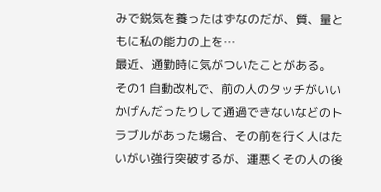みで鋭気を養ったはずなのだが、質、量ともに私の能力の上を…
最近、通勤時に気がついたことがある。 その1 自動改札で、前の人のタッチがいいかげんだったりして通過できないなどのトラブルがあった場合、その前を行く人はたいがい強行突破するが、運悪くその人の後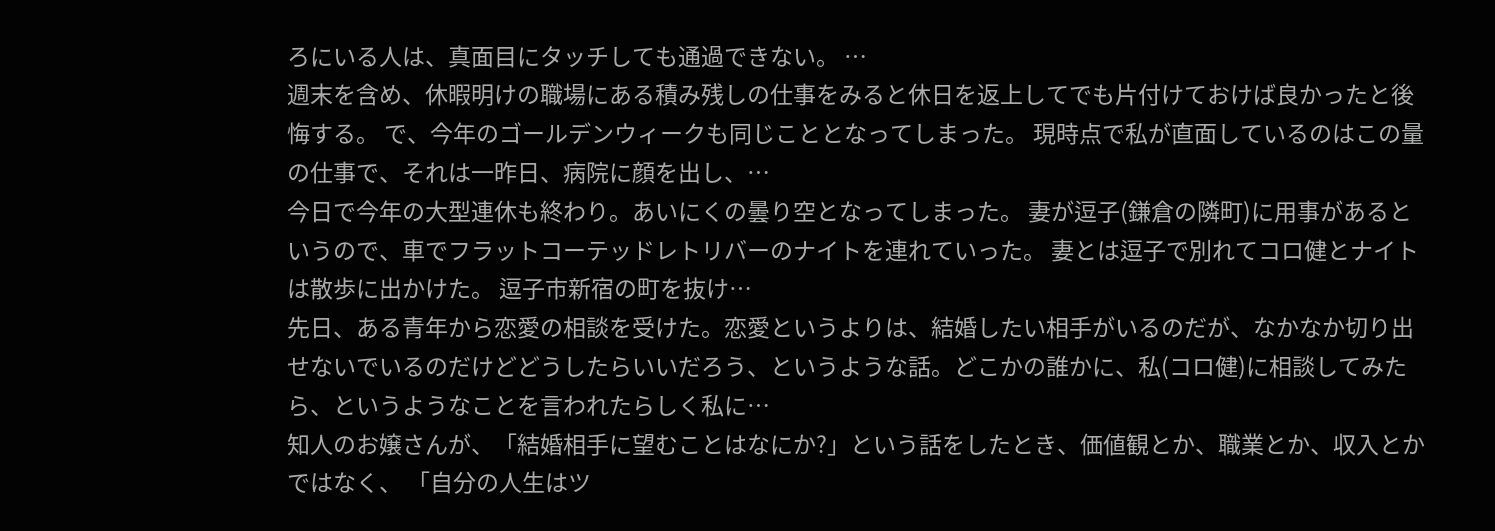ろにいる人は、真面目にタッチしても通過できない。 …
週末を含め、休暇明けの職場にある積み残しの仕事をみると休日を返上してでも片付けておけば良かったと後悔する。 で、今年のゴールデンウィークも同じこととなってしまった。 現時点で私が直面しているのはこの量の仕事で、それは一昨日、病院に顔を出し、…
今日で今年の大型連休も終わり。あいにくの曇り空となってしまった。 妻が逗子(鎌倉の隣町)に用事があるというので、車でフラットコーテッドレトリバーのナイトを連れていった。 妻とは逗子で別れてコロ健とナイトは散歩に出かけた。 逗子市新宿の町を抜け…
先日、ある青年から恋愛の相談を受けた。恋愛というよりは、結婚したい相手がいるのだが、なかなか切り出せないでいるのだけどどうしたらいいだろう、というような話。どこかの誰かに、私(コロ健)に相談してみたら、というようなことを言われたらしく私に…
知人のお嬢さんが、「結婚相手に望むことはなにか?」という話をしたとき、価値観とか、職業とか、収入とかではなく、 「自分の人生はツ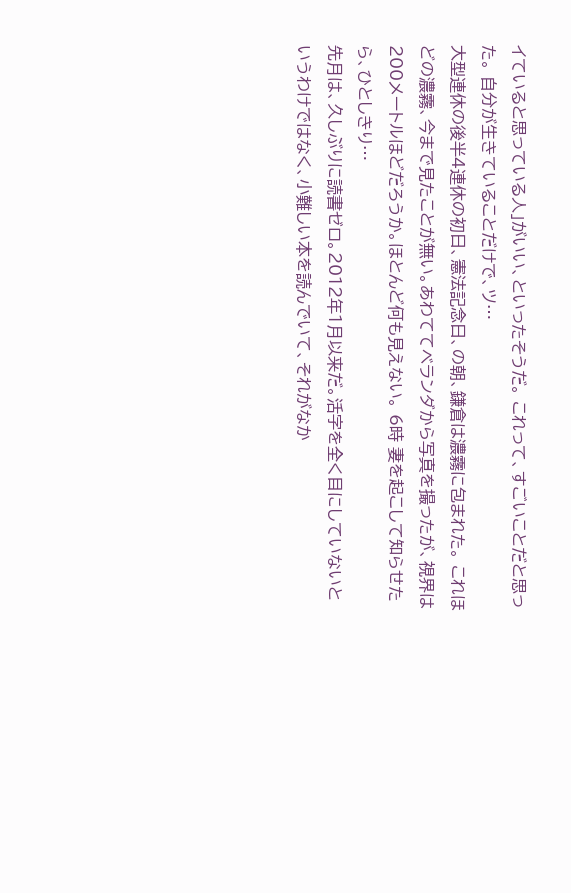イていると思っている人」がいい、といったそうだ。 これって、すごいことだと思った。 自分が生きていることだけで、ツ…
大型連休の後半4連休の初日、憲法記念日、の朝、鎌倉は濃霧に包まれた。 これほどの濃霧、今まで見たことが無い。あわててベランダから写真を撮ったが、視界は200メートルほどだろうか。ほとんど何も見えない。 6時 妻を起こして知らせたら、ひとしきり…
先月は、久しぶりに読書ゼロ。2012年1月以来だ。活字を全く目にしていないというわけではなく、小難しい本を読んでいて、それがなか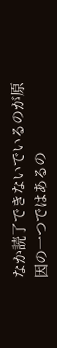なか読了できないでいるのが原因の一つではあるの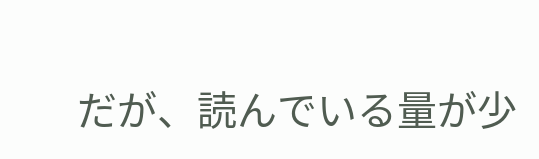だが、読んでいる量が少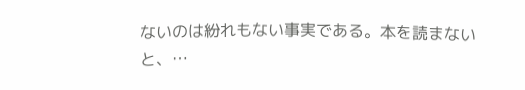ないのは紛れもない事実である。本を読まないと、…